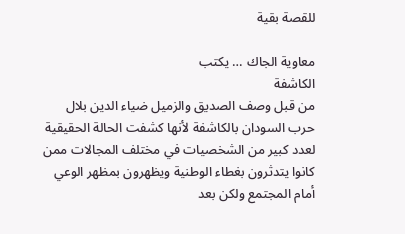للقصة بقية

معاوية الجاك … يكتب
الكاشفة
من قبل وصف الصديق والزميل ضياء الدين بلال حرب السودان بالكاشفة لأنها كشفت الحالة الحقيقية لعدد كبير من الشخصيات في مختلف المجالات ممن كانوا يتدثرون بغطاء الوطنية ويظهرون بمظهر الوعي أمام المجتمع ولكن بعد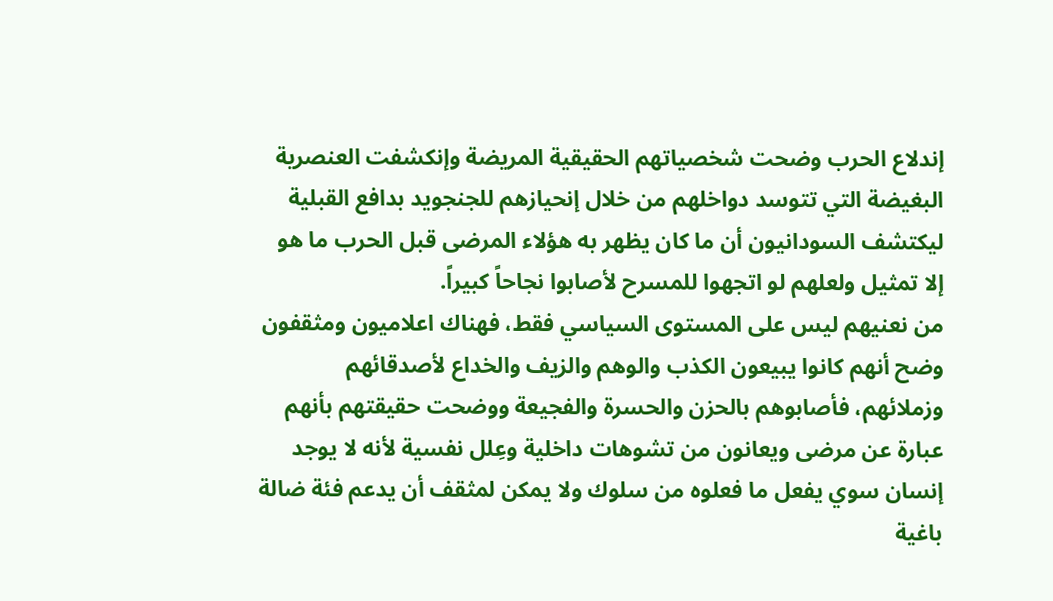إندلاع الحرب وضحت شخصياتهم الحقيقية المريضة وإنكشفت العنصرية البغيضة التي تتوسد دواخلهم من خلال إنحيازهم للجنجويد بدافع القبلية ليكتشف السودانيون أن ما كان يظهر به هؤلاء المرضى قبل الحرب ما هو إلا تمثيل ولعلهم لو اتجهوا للمسرح لأصابوا نجاحاً كبيراً.
من نعنيهم ليس على المستوى السياسي فقط، فهناك اعلاميون ومثقفون وضح أنهم كانوا يبيعون الكذب والوهم والزيف والخداع لأصدقائهم وزملائهم، فأصابوهم بالحزن والحسرة والفجيعة ووضحت حقيقتهم بأنهم عبارة عن مرضى ويعانون من تشوهات داخلية وعِلل نفسية لأنه لا يوجد إنسان سوي يفعل ما فعلوه من سلوك ولا يمكن لمثقف أن يدعم فئة ضالة باغية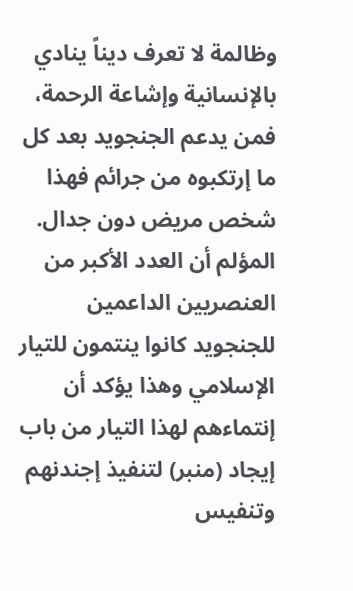وظالمة لا تعرف ديناً ينادي بالإنسانية وإشاعة الرحمة، فمن يدعم الجنجويد بعد كل ما إرتكبوه من جرائم فهذا شخص مريض دون جدال.
المؤلم أن العدد الأكبر من العنصريين الداعمين للجنجويد كانوا ينتمون للتيار الإسلامي وهذا يؤكد أن إنتماءهم لهذا التيار من باب إيجاد (منبر) لتنفيذ إجندنهم وتنفيس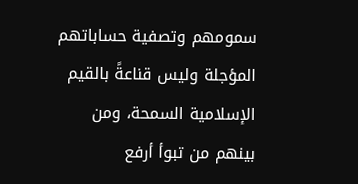سمومهم وتصفية حساباتهم المؤجلة وليس قناعةً بالقيم الإسلامية السمحة، ومن بينهم من تبوأ أرفع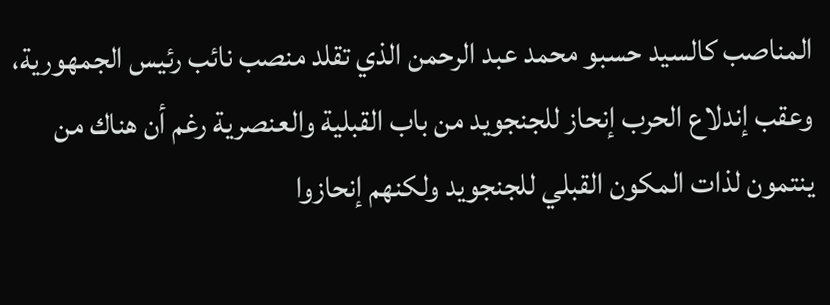المناصب كالسيد حسبو محمد عبد الرحمن الذي تقلد منصب نائب رئيس الجمهورية، وعقب إندلاع الحرب إنحاز للجنجويد من باب القبلية والعنصرية رغم أن هناك من ينتمون لذات المكون القبلي للجنجويد ولكنهم إنحازوا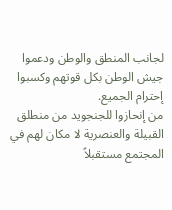لجانب المنطق والوطن ودعموا جيش الوطن بكل قوتهم وكسبوا إحترام الجميع.
من إنحازوا للجنجويد من منطلق القبيلة والعنصرية لا مكان لهم في المجتمع مستقبلاً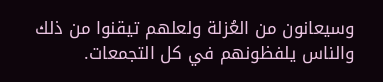وسيعانون من العُزلة ولعلهم تيقنوا من ذلك والناس يلفظونهم في كل التجمعات.